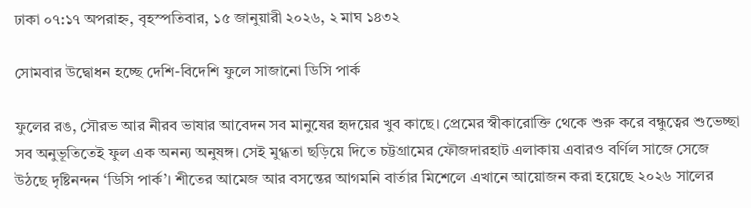ঢাকা ০৭:১৭ অপরাহ্ন, বৃহস্পতিবার, ১৫ জানুয়ারী ২০২৬, ২ মাঘ ১৪৩২

সোমবার উদ্বোধন হচ্ছে দেশি-বিদেশি ফুলে সাজানো ডিসি পার্ক

ফুলের রঙ, সৌরভ আর নীরব ভাষার আবেদন সব মানুষের হৃদয়ের খুব কাছে। প্রেমের স্বীকারোক্তি থেকে শুরু করে বন্ধুত্বের শুভেচ্ছা সব অনুভূতিতেই ফুল এক অনন্য অনুষঙ্গ। সেই মুগ্ধতা ছড়িয়ে দিতে চট্টগ্রামের ফৌজদারহাট এলাকায় এবারও বর্ণিল সাজে সেজে উঠছে দৃষ্টিনন্দন ‘ডিসি পার্ক’। শীতের আমেজ আর বসন্তের আগমনি বার্তার মিশেলে এখানে আয়োজন করা হয়েছে ২০২৬ সালের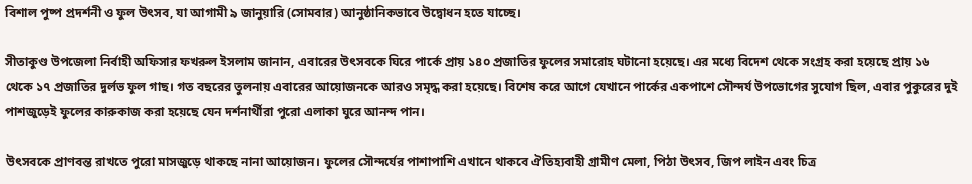বিশাল পুষ্প প্রদর্শনী ও ফুল উৎসব, যা আগামী ৯ জানুয়ারি (সোমবার) আনুষ্ঠানিকভাবে উদ্বোধন হতে যাচ্ছে।

সীতাকুণ্ড উপজেলা নির্বাহী অফিসার ফখরুল ইসলাম জানান, এবারের উৎসবকে ঘিরে পার্কে প্রায় ১৪০ প্রজাতির ফুলের সমারোহ ঘটানো হয়েছে। এর মধ্যে বিদেশ থেকে সংগ্রহ করা হয়েছে প্রায় ১৬ থেকে ১৭ প্রজাতির দুর্লভ ফুল গাছ। গত বছরের তুলনায় এবারের আয়োজনকে আরও সমৃদ্ধ করা হয়েছে। বিশেষ করে আগে যেখানে পার্কের একপাশে সৌন্দর্য উপভোগের সুযোগ ছিল, এবার পুকুরের দুই পাশজুড়েই ফুলের কারুকাজ করা হয়েছে যেন দর্শনার্থীরা পুরো এলাকা ঘুরে আনন্দ পান।

উৎসবকে প্রাণবন্ত রাখতে পুরো মাসজুড়ে থাকছে নানা আয়োজন। ফুলের সৌন্দর্যের পাশাপাশি এখানে থাকবে ঐতিহ্যবাহী গ্রামীণ মেলা, পিঠা উৎসব, জিপ লাইন এবং চিত্র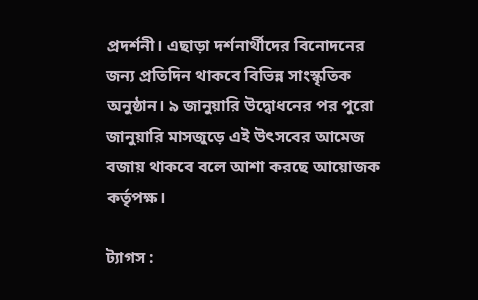প্রদর্শনী। এছাড়া দর্শনার্থীদের বিনোদনের জন্য প্রতিদিন থাকবে বিভিন্ন সাংস্কৃতিক অনুষ্ঠান। ৯ জানুয়ারি উদ্বোধনের পর পুরো জানুয়ারি মাসজুড়ে এই উৎসবের আমেজ বজায় থাকবে বলে আশা করছে আয়োজক কর্তৃপক্ষ।

ট্যাগস :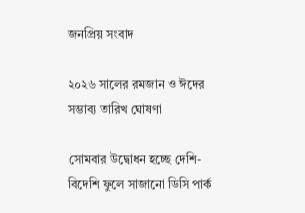জনপ্রিয় সংবাদ

২০২৬ সালের রমজান ও ঈদের সম্ভাব্য তারিখ ঘোষণা

সোমবার উদ্বোধন হচ্ছে দেশি-বিদেশি ফুলে সাজানো ডিসি পার্ক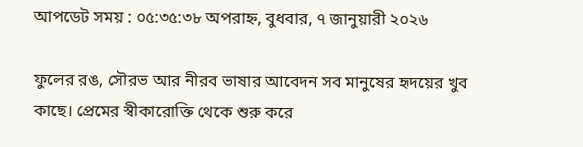আপডেট সময় : ০৫:৩৫:৩৮ অপরাহ্ন, বুধবার, ৭ জানুয়ারী ২০২৬

ফুলের রঙ, সৌরভ আর নীরব ভাষার আবেদন সব মানুষের হৃদয়ের খুব কাছে। প্রেমের স্বীকারোক্তি থেকে শুরু করে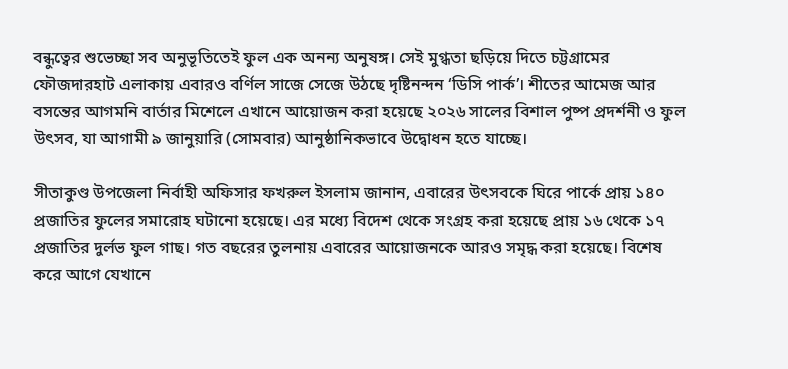বন্ধুত্বের শুভেচ্ছা সব অনুভূতিতেই ফুল এক অনন্য অনুষঙ্গ। সেই মুগ্ধতা ছড়িয়ে দিতে চট্টগ্রামের ফৌজদারহাট এলাকায় এবারও বর্ণিল সাজে সেজে উঠছে দৃষ্টিনন্দন ‘ডিসি পার্ক’। শীতের আমেজ আর বসন্তের আগমনি বার্তার মিশেলে এখানে আয়োজন করা হয়েছে ২০২৬ সালের বিশাল পুষ্প প্রদর্শনী ও ফুল উৎসব, যা আগামী ৯ জানুয়ারি (সোমবার) আনুষ্ঠানিকভাবে উদ্বোধন হতে যাচ্ছে।

সীতাকুণ্ড উপজেলা নির্বাহী অফিসার ফখরুল ইসলাম জানান, এবারের উৎসবকে ঘিরে পার্কে প্রায় ১৪০ প্রজাতির ফুলের সমারোহ ঘটানো হয়েছে। এর মধ্যে বিদেশ থেকে সংগ্রহ করা হয়েছে প্রায় ১৬ থেকে ১৭ প্রজাতির দুর্লভ ফুল গাছ। গত বছরের তুলনায় এবারের আয়োজনকে আরও সমৃদ্ধ করা হয়েছে। বিশেষ করে আগে যেখানে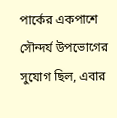পার্কের একপাশে সৌন্দর্য উপভোগের সুযোগ ছিল, এবার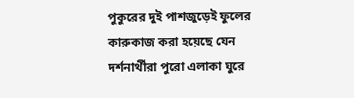পুকুরের দুই পাশজুড়েই ফুলের কারুকাজ করা হয়েছে যেন দর্শনার্থীরা পুরো এলাকা ঘুরে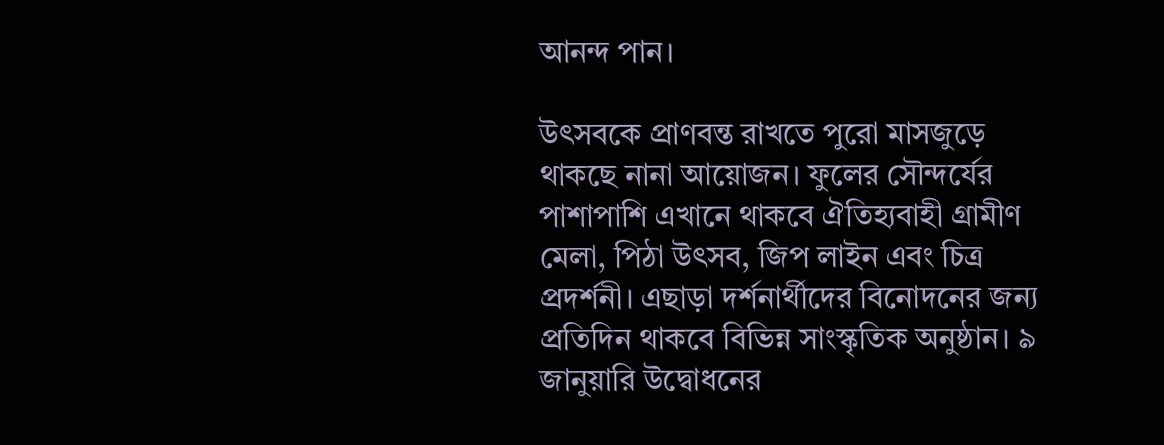আনন্দ পান।

উৎসবকে প্রাণবন্ত রাখতে পুরো মাসজুড়ে থাকছে নানা আয়োজন। ফুলের সৌন্দর্যের পাশাপাশি এখানে থাকবে ঐতিহ্যবাহী গ্রামীণ মেলা, পিঠা উৎসব, জিপ লাইন এবং চিত্র প্রদর্শনী। এছাড়া দর্শনার্থীদের বিনোদনের জন্য প্রতিদিন থাকবে বিভিন্ন সাংস্কৃতিক অনুষ্ঠান। ৯ জানুয়ারি উদ্বোধনের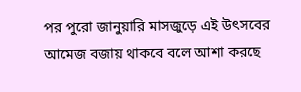পর পুরো জানুয়ারি মাসজুড়ে এই উৎসবের আমেজ বজায় থাকবে বলে আশা করছে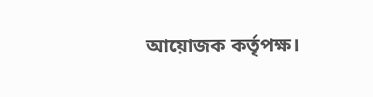আয়োজক কর্তৃপক্ষ।